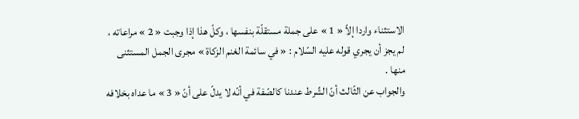الاستثناء واردا إلاّ « 1 » على جملة مستقلّة بنفسها ، وكلّ هذا إذا وجبت « 2 » مراعاته ، لم يجز أن يجري قوله عليه السّلام : « في سائمة الغنم الزكاة » مجرى الجمل المستثنى منها .
والجواب عن الثّالث أنّ الشّرط عندنا كالصّفة في أنّه لا يدلّ على أنّ « 3 » ما عداه بخلافه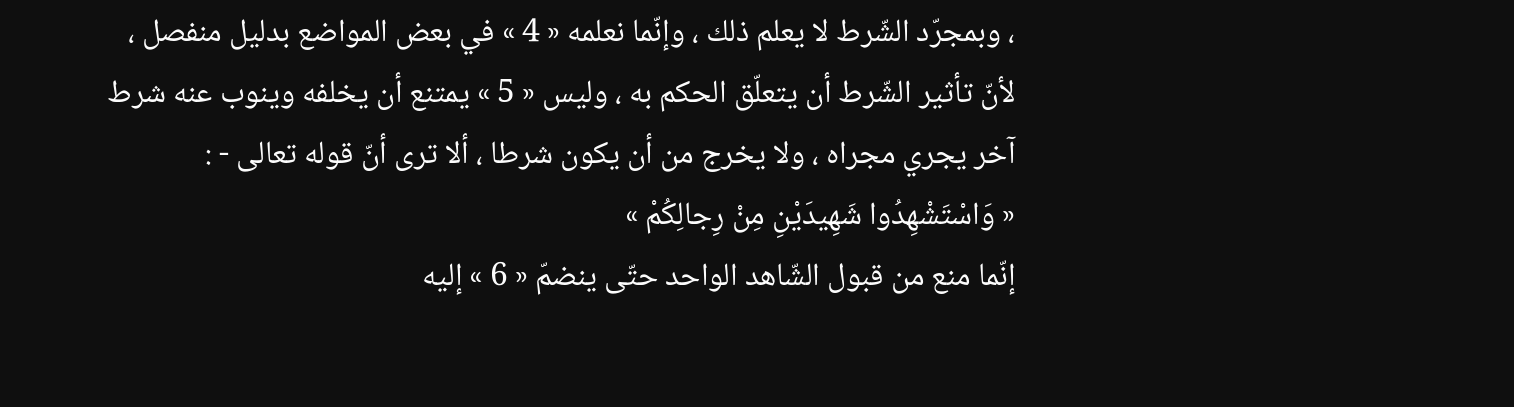، وبمجرّد الشّرط لا يعلم ذلك ، وإنّما نعلمه « 4 » في بعض المواضع بدليل منفصل ، لأنّ تأثير الشّرط أن يتعلّق الحكم به ، وليس « 5 » يمتنع أن يخلفه وينوب عنه شرط آخر يجري مجراه ، ولا يخرج من أن يكون شرطا ، ألا ترى أنّ قوله تعالى - :
« وَاسْتَشْهِدُوا شَهِيدَيْنِ مِنْ رِجالِكُمْ »
إنّما منع من قبول الشّاهد الواحد حتّى ينضمّ « 6 » إليه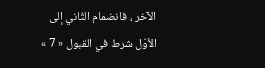الآخر ، فانضمام الثّاني إلى الأوّل شرط في القبول « 7 »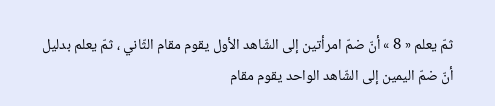ثمّ يعلم « 8 » أنّ ضمّ امرأتين إلى الشّاهد الأول يقوم مقام الثّاني ، ثمّ يعلم بدليل أنّ ضمّ اليمين إلى الشّاهد الواحد يقوم مقام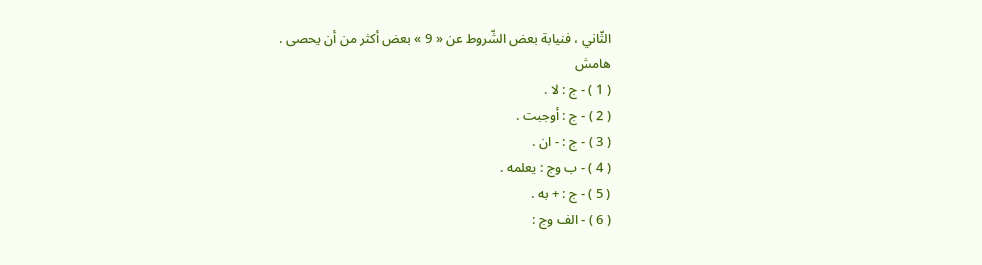الثّاني ، فنيابة بعض الشّروط عن « 9 » بعض أكثر من أن يحصى .
هامش
( 1 ) - ج : لا .
( 2 ) - ج : أوجبت .
( 3 ) - ج : - ان .
( 4 ) - ب وج : يعلمه .
( 5 ) - ج : + به .
( 6 ) - الف وج :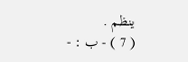ينظم .
( 7 ) - ب : -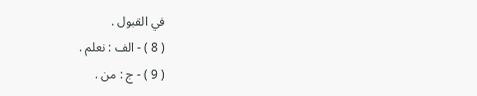في القبول .
( 8 ) - الف : نعلم .
( 9 ) - ج : من .